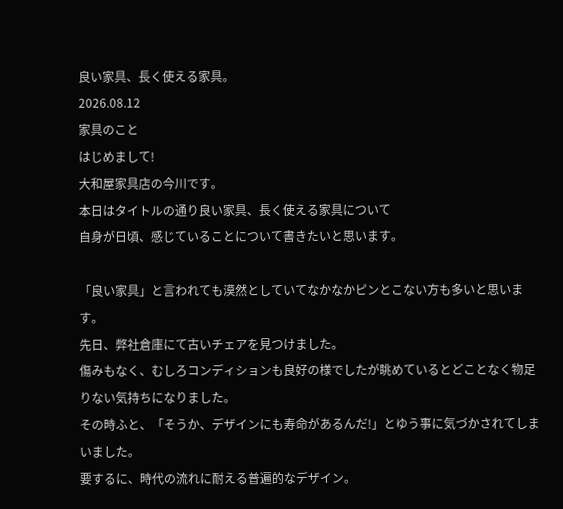良い家具、長く使える家具。
2026.08.12
家具のこと
はじめまして!
大和屋家具店の今川です。
本日はタイトルの通り良い家具、長く使える家具について
自身が日頃、感じていることについて書きたいと思います。

「良い家具」と言われても漠然としていてなかなかピンとこない方も多いと思います。
先日、弊社倉庫にて古いチェアを見つけました。
傷みもなく、むしろコンディションも良好の様でしたが眺めているとどことなく物足りない気持ちになりました。
その時ふと、「そうか、デザインにも寿命があるんだ!」とゆう事に気づかされてしまいました。
要するに、時代の流れに耐える普遍的なデザイン。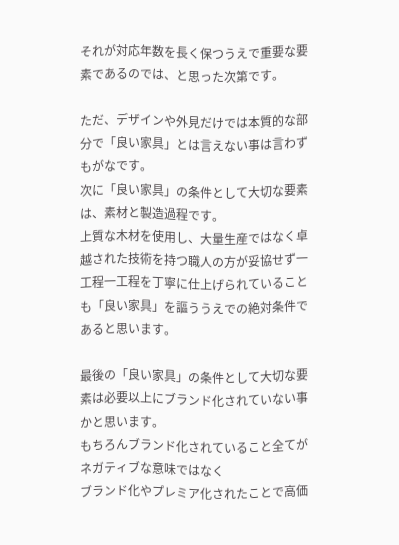それが対応年数を長く保つうえで重要な要素であるのでは、と思った次第です。

ただ、デザインや外見だけでは本質的な部分で「良い家具」とは言えない事は言わずもがなです。
次に「良い家具」の条件として大切な要素は、素材と製造過程です。
上質な木材を使用し、大量生産ではなく卓越された技術を持つ職人の方が妥協せず一工程一工程を丁寧に仕上げられていることも「良い家具」を謳ううえでの絶対条件であると思います。

最後の「良い家具」の条件として大切な要素は必要以上にブランド化されていない事かと思います。
もちろんブランド化されていること全てがネガティブな意味ではなく
ブランド化やプレミア化されたことで高価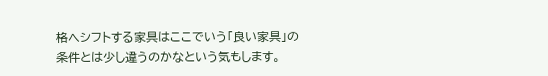格へシフトする家具はここでいう「良い家具」の条件とは少し違うのかなという気もします。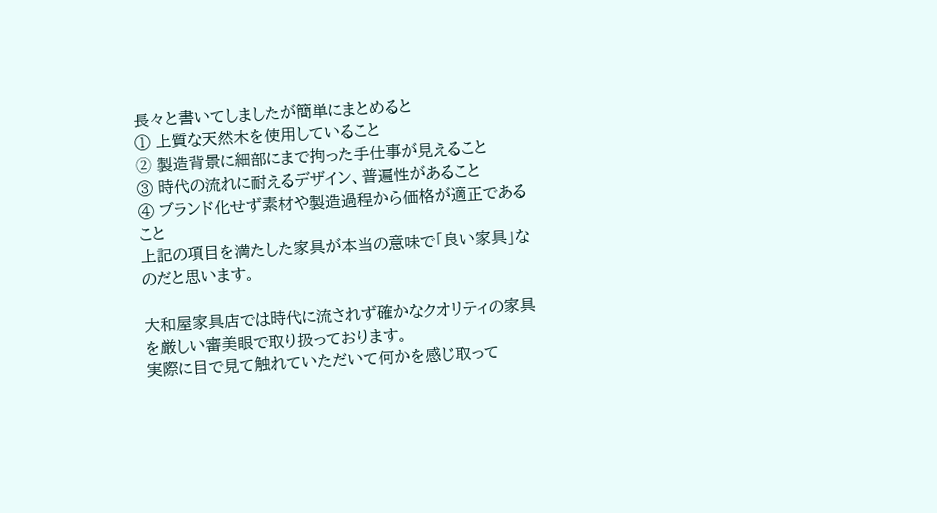長々と書いてしましたが簡単にまとめると
① 上質な天然木を使用していること
➁ 製造背景に細部にまで拘った手仕事が見えること
③ 時代の流れに耐えるデザイン、普遍性があること
④ ブランド化せず素材や製造過程から価格が適正であること
上記の項目を満たした家具が本当の意味で「良い家具」なのだと思います。

大和屋家具店では時代に流されず確かなクオリティの家具を厳しい審美眼で取り扱っております。
実際に目で見て触れていただいて何かを感じ取って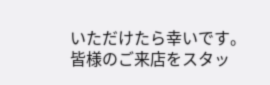いただけたら幸いです。
皆様のご来店をスタッ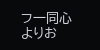フ一同心よりお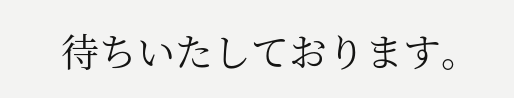待ちいたしております。